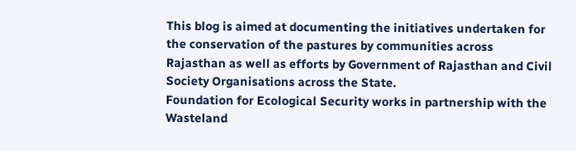This blog is aimed at documenting the initiatives undertaken for the conservation of the pastures by communities across Rajasthan as well as efforts by Government of Rajasthan and Civil Society Organisations across the State.
Foundation for Ecological Security works in partnership with the Wasteland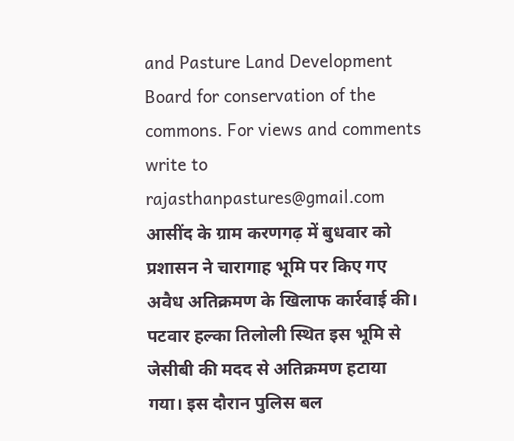and Pasture Land Development Board for conservation of the commons. For views and comments write to rajasthanpastures@gmail.com
आसींद के ग्राम करणगढ़ में बुधवार को प्रशासन ने चारागाह भूमि पर किए गए अवैध अतिक्रमण के खिलाफ कार्रवाई की।
पटवार हल्का तिलोली स्थित इस भूमि से जेसीबी की मदद से अतिक्रमण हटाया गया। इस दौरान पुलिस बल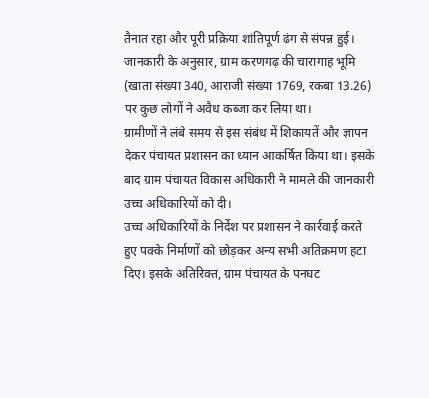तैनात रहा और पूरी प्रक्रिया शांतिपूर्ण ढंग से संपन्न हुई।
जानकारी के अनुसार, ग्राम करणगढ़ की चारागाह भूमि (खाता संख्या 340, आराजी संख्या 1769, रकबा 13.26) पर कुछ लोगों ने अवैध कब्जा कर लिया था।
ग्रामीणों ने लंबे समय से इस संबंध में शिकायतें और ज्ञापन देकर पंचायत प्रशासन का ध्यान आकर्षित किया था। इसके बाद ग्राम पंचायत विकास अधिकारी ने मामले की जानकारी उच्च अधिकारियों को दी।
उच्च अधिकारियों के निर्देश पर प्रशासन ने कार्रवाई करते हुए पक्के निर्माणों को छोड़कर अन्य सभी अतिक्रमण हटा दिए। इसके अतिरिक्त, ग्राम पंचायत के पनघट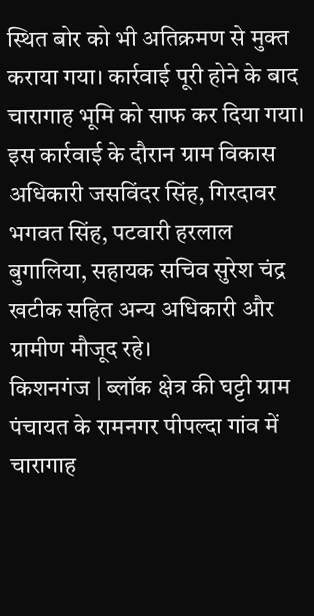स्थित बोर को भी अतिक्रमण से मुक्त कराया गया। कार्रवाई पूरी होने के बाद चारागाह भूमि को साफ कर दिया गया।
इस कार्रवाई के दौरान ग्राम विकास अधिकारी जसविंदर सिंह, गिरदावर भगवत सिंह, पटवारी हरलाल बुगालिया, सहायक सचिव सुरेश चंद्र खटीक सहित अन्य अधिकारी और ग्रामीण मौजूद रहे।
किशनगंज | ब्लॉक क्षेत्र की घट्टी ग्राम पंचायत के रामनगर पीपल्दा गांव में चारागाह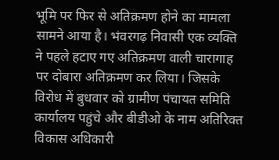भूमि पर फिर से अतिक्रमण होने का मामला सामने आया है। भंवरगढ़ निवासी एक व्यक्ति ने पहले हटाए गए अतिक्रमण वाली चारागाह पर दोबारा अतिक्रमण कर लिया। जिसके विरोध में बुधवार को ग्रामीण पंचायत समिति कार्यालय पहुंचे और बीडीओ के नाम अतिरिक्त विकास अधिकारी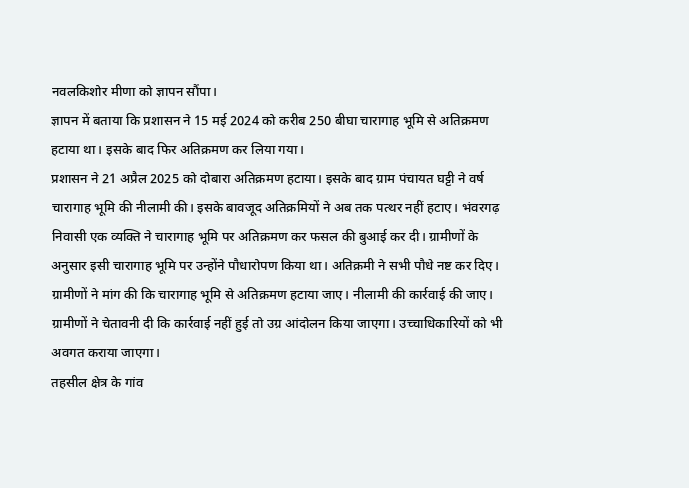नवलकिशोर मीणा को ज्ञापन सौंपा।
ज्ञापन में बताया कि प्रशासन ने 15 मई 2024 को करीब 250 बीघा चारागाह भूमि से अतिक्रमण हटाया था। इसके बाद फिर अतिक्रमण कर लिया गया।
प्रशासन ने 21 अप्रैल 2025 को दोबारा अतिक्रमण हटाया। इसके बाद ग्राम पंचायत घट्टी ने वर्ष चारागाह भूमि की नीलामी की। इसके बावजूद अतिक्रमियों ने अब तक पत्थर नहीं हटाए। भंवरगढ़ निवासी एक व्यक्ति ने चारागाह भूमि पर अतिक्रमण कर फसल की बुआई कर दी। ग्रामीणों के अनुसार इसी चारागाह भूमि पर उन्होंने पौधारोपण किया था। अतिक्रमी ने सभी पौधे नष्ट कर दिए। ग्रामीणों ने मांग की कि चारागाह भूमि से अतिक्रमण हटाया जाए। नीलामी की कार्रवाई की जाए। ग्रामीणों ने चेतावनी दी कि कार्रवाई नहीं हुई तो उग्र आंदोलन किया जाएगा। उच्चाधिकारियों को भी अवगत कराया जाएगा।
तहसील क्षेत्र के गांव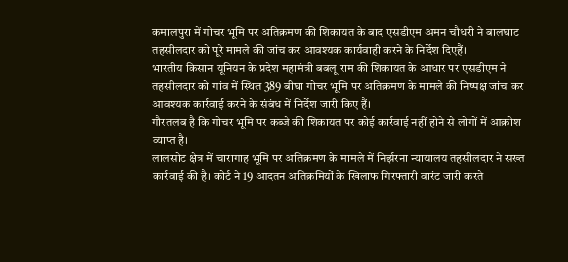कमालपुरा में गोचर भूमि पर अतिक्रमण की शिकायत के बाद एसडीएम अमन चौधरी ने बालघाट तहसीलदार को पूरे मामले की जांच कर आवश्यक कार्यवाही करने के निर्देश दिएहैं।
भारतीय किसान यूनियन के प्रदेश महामंत्री बबलू राम की शिकायत के आधार पर एसडीएम ने तहसीलदार को गांव में स्थित 389 बीघा गोचर भूमि पर अतिक्रमण के मामले की निष्पक्ष जांच कर आवश्यक कार्रवाई करने के संबंध में निर्देश जारी किए हैं।
गौरतलब है कि गोचर भूमि पर कब्जे की शिकायत पर कोई कार्रवाई नहीं होने से लोगों में आक्रोश व्याप्त है।
लालसोट क्षेत्र में चारागाह भूमि पर अतिक्रमण के मामले में निर्झरना न्यायालय तहसीलदार ने सख्त कार्रवाई की है। कोर्ट ने 19 आदतन अतिक्रमियों के खिलाफ गिरफ्तारी वारंट जारी करते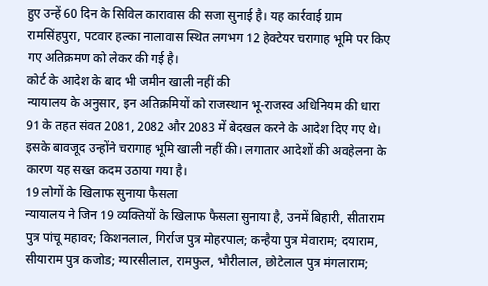हुए उन्हें 60 दिन के सिविल कारावास की सजा सुनाई है। यह कार्रवाई ग्राम रामसिंहपुरा, पटवार हल्का नालावास स्थित लगभग 12 हेक्टेयर चरागाह भूमि पर किए गए अतिक्रमण को लेकर की गई है।
कोर्ट के आदेश के बाद भी जमीन खाली नहीं की
न्यायालय के अनुसार, इन अतिक्रमियों को राजस्थान भू-राजस्व अधिनियम की धारा 91 के तहत संवत 2081, 2082 और 2083 में बेदखल करने के आदेश दिए गए थे। इसके बावजूद उन्होंने चरागाह भूमि खाली नहीं की। लगातार आदेशों की अवहेलना के कारण यह सख्त कदम उठाया गया है।
19 लोगों के खिलाफ सुनाया फैसला
न्यायालय ने जिन 19 व्यक्तियों के खिलाफ फैसला सुनाया है, उनमें बिहारी, सीताराम पुत्र पांचू महावर; किशनलाल, गिर्राज पुत्र मोहरपाल; कन्हैया पुत्र मेवाराम; दयाराम, सीयाराम पुत्र कजोड; ग्यारसीलाल, रामफुल, भौरीलाल, छोटेलाल पुत्र मंगलाराम;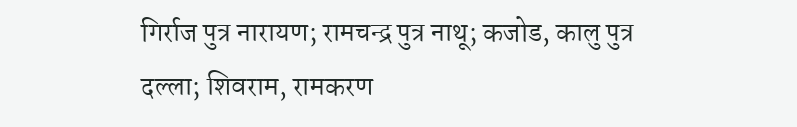गिर्राज पुत्र नारायण; रामचन्द्र पुत्र नाथू; कजोड, कालु पुत्र दल्ला; शिवराम, रामकरण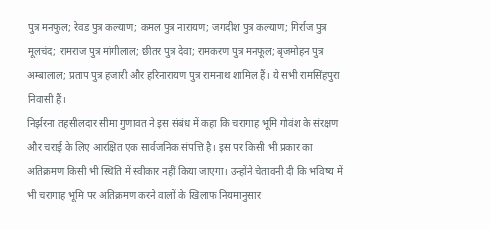पुत्र मनफुल; रेवड पुत्र कल्याण; कमल पुत्र नारायण; जगदीश पुत्र कल्याण; गिर्राज पुत्र मूलचंद; रामराज पुत्र मांगीलाल; छीतर पुत्र देवा; रामकरण पुत्र मनफूल; बृजमोहन पुत्र अम्बालाल; प्रताप पुत्र हजारी और हरिनारायण पुत्र रामनाथ शामिल हैं। ये सभी रामसिंहपुरा निवासी हैं।
निर्झरना तहसीलदार सीमा गुणावत ने इस संबंध में कहा कि चरागाह भूमि गोवंश के संरक्षण और चराई के लिए आरक्षित एक सार्वजनिक संपत्ति है। इस पर किसी भी प्रकार का अतिक्रमण किसी भी स्थिति में स्वीकार नहीं किया जाएगा। उन्होंने चेतावनी दी कि भविष्य में भी चरागाह भूमि पर अतिक्रमण करने वालों के खिलाफ नियमानुसार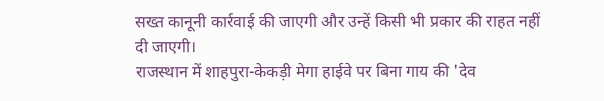सख्त कानूनी कार्रवाई की जाएगी और उन्हें किसी भी प्रकार की राहत नहीं दी जाएगी।
राजस्थान में शाहपुरा-केकड़ी मेगा हाईवे पर बिना गाय की 'देव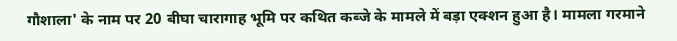गौशाला' के नाम पर 20 बीघा चारागाह भूमि पर कथित कब्जे के मामले में बड़ा एक्शन हुआ है। मामला गरमाने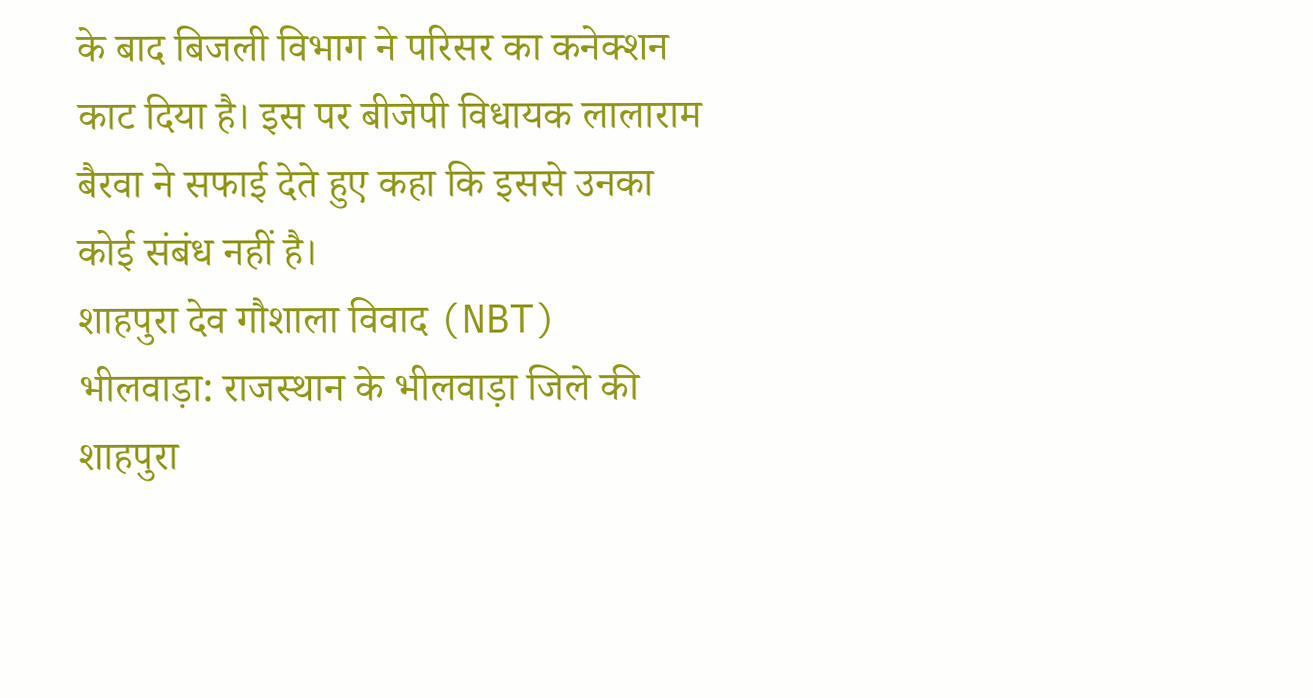के बाद बिजली विभाग ने परिसर का कनेक्शन काट दिया है। इस पर बीजेपी विधायक लालाराम बैरवा ने सफाई देते हुए कहा कि इससे उनका कोई संबंध नहीं है।
शाहपुरा देव गौशाला विवाद (NBT)
भीलवाड़ा: राजस्थान के भीलवाड़ा जिले की शाहपुरा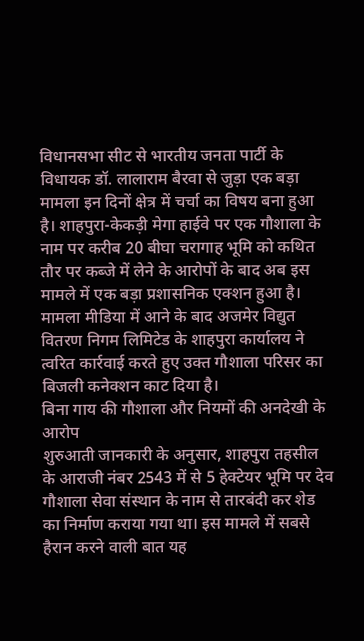विधानसभा सीट से भारतीय जनता पार्टी के विधायक डॉ. लालाराम बैरवा से जुड़ा एक बड़ा मामला इन दिनों क्षेत्र में चर्चा का विषय बना हुआ है। शाहपुरा-केकड़ी मेगा हाईवे पर एक गौशाला के नाम पर करीब 20 बीघा चरागाह भूमि को कथित तौर पर कब्जे में लेने के आरोपों के बाद अब इस मामले में एक बड़ा प्रशासनिक एक्शन हुआ है। मामला मीडिया में आने के बाद अजमेर विद्युत वितरण निगम लिमिटेड के शाहपुरा कार्यालय ने त्वरित कार्रवाई करते हुए उक्त गौशाला परिसर का बिजली कनेक्शन काट दिया है।
बिना गाय की गौशाला और नियमों की अनदेखी के आरोप
शुरुआती जानकारी के अनुसार, शाहपुरा तहसील के आराजी नंबर 2543 में से 5 हेक्टेयर भूमि पर देव गौशाला सेवा संस्थान के नाम से तारबंदी कर शेड का निर्माण कराया गया था। इस मामले में सबसे हैरान करने वाली बात यह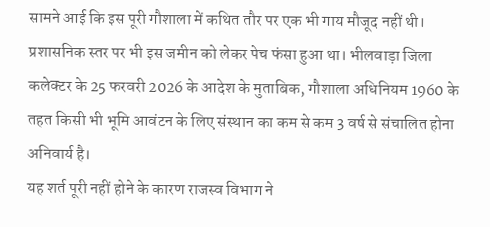सामने आई कि इस पूरी गौशाला में कथित तौर पर एक भी गाय मौजूद नहीं थी। प्रशासनिक स्तर पर भी इस जमीन को लेकर पेच फंसा हुआ था। भीलवाड़ा जिला कलेक्टर के 25 फरवरी 2026 के आदेश के मुताबिक, गौशाला अधिनियम 1960 के तहत किसी भी भूमि आवंटन के लिए संस्थान का कम से कम 3 वर्ष से संचालित होना अनिवार्य है।
यह शर्त पूरी नहीं होने के कारण राजस्व विभाग ने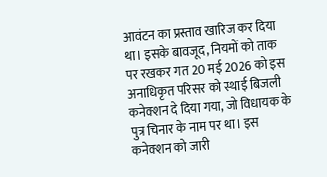आवंटन का प्रस्ताव खारिज कर दिया था। इसके बावजूद, नियमों को ताक पर रखकर गत 20 मई 2026 को इस अनाधिकृत परिसर को स्थाई बिजली कनेक्शन दे दिया गया, जो विधायक के पुत्र चिनार के नाम पर था। इस कनेक्शन को जारी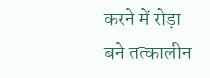करने में रोड़ा बने तत्कालीन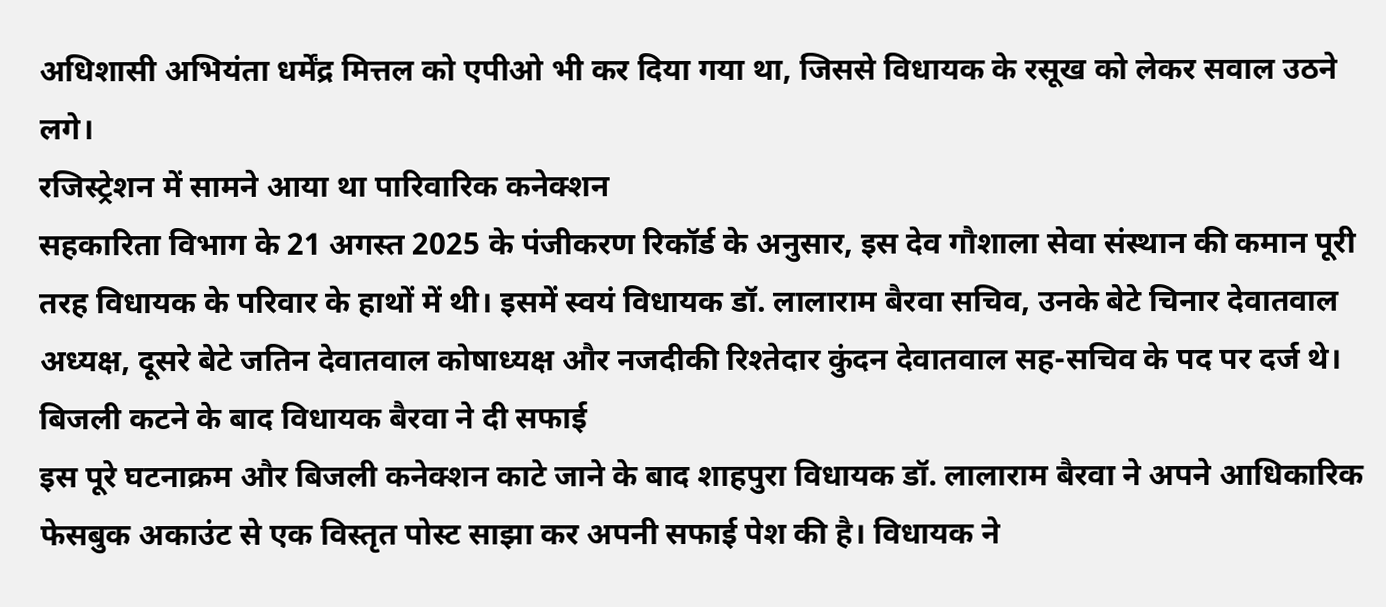अधिशासी अभियंता धर्मेंद्र मित्तल को एपीओ भी कर दिया गया था, जिससे विधायक के रसूख को लेकर सवाल उठने लगे।
रजिस्ट्रेशन में सामने आया था पारिवारिक कनेक्शन
सहकारिता विभाग के 21 अगस्त 2025 के पंजीकरण रिकॉर्ड के अनुसार, इस देव गौशाला सेवा संस्थान की कमान पूरी तरह विधायक के परिवार के हाथों में थी। इसमें स्वयं विधायक डॉ. लालाराम बैरवा सचिव, उनके बेटे चिनार देवातवाल अध्यक्ष, दूसरे बेटे जतिन देवातवाल कोषाध्यक्ष और नजदीकी रिश्तेदार कुंदन देवातवाल सह-सचिव के पद पर दर्ज थे।
बिजली कटने के बाद विधायक बैरवा ने दी सफाई
इस पूरे घटनाक्रम और बिजली कनेक्शन काटे जाने के बाद शाहपुरा विधायक डॉ. लालाराम बैरवा ने अपने आधिकारिक फेसबुक अकाउंट से एक विस्तृत पोस्ट साझा कर अपनी सफाई पेश की है। विधायक ने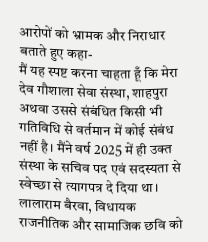आरोपों को भ्रामक और निराधार बताते हुए कहा-
मैं यह स्पष्ट करना चाहता हूँ कि मेरा देव गौशाला सेवा संस्था, शाहपुरा अथवा उससे संबंधित किसी भी गतिविधि से वर्तमान में कोई संबंध नहीं है। मैंने वर्ष 2025 में ही उक्त संस्था के सचिव पद एवं सदस्यता से स्वेच्छा से त्यागपत्र दे दिया था।
लालाराम बैरवा, विधायक
राजनीतिक और सामाजिक छवि को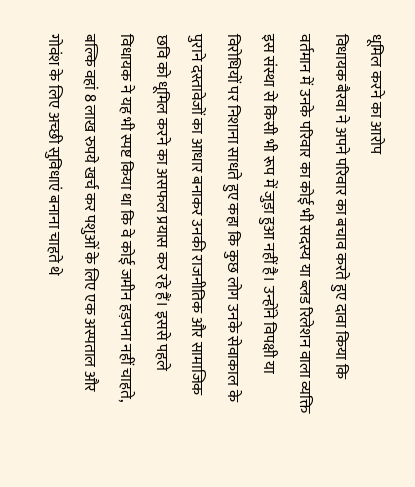धूमिल करने का आरोप
विधायक बैरवा ने अपने परिवार का बचाव करते हुए दावा किया कि वर्तमान में उनके परिवार का कोई भी सदस्य या ब्लड रिलेशन वाला व्यक्ति इस संस्था से किसी भी रूप में जुड़ा हुआ नहीं है। उन्होंने विपक्षी या विरोधियों पर निशाना साधते हुए कहा कि कुछ लोग उनके सेवाकाल के पुराने दस्तावेजों का आधार बनाकर उनकी राजनीतिक और सामाजिक छवि को धूमिल करने का असफल प्रयास कर रहे हैं। इससे पहले विधायक ने यह भी स्पष्ट किया था कि वे कोई जमीन हड़पना नहीं चाहते, बल्कि वहां 8 लाख रुपये खर्च कर पशुओं के लिए एक अस्पताल और गोवंश के लिए अच्छी सुविधाएं बनाना चाहते थे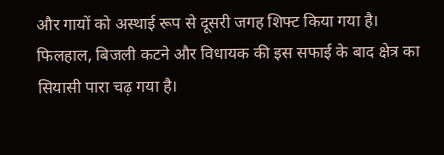और गायों को अस्थाई रूप से दूसरी जगह शिफ्ट किया गया है। फिलहाल, बिजली कटने और विधायक की इस सफाई के बाद क्षेत्र का सियासी पारा चढ़ गया है।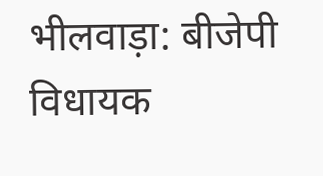भीलवाड़ा: बीजेपी विधायक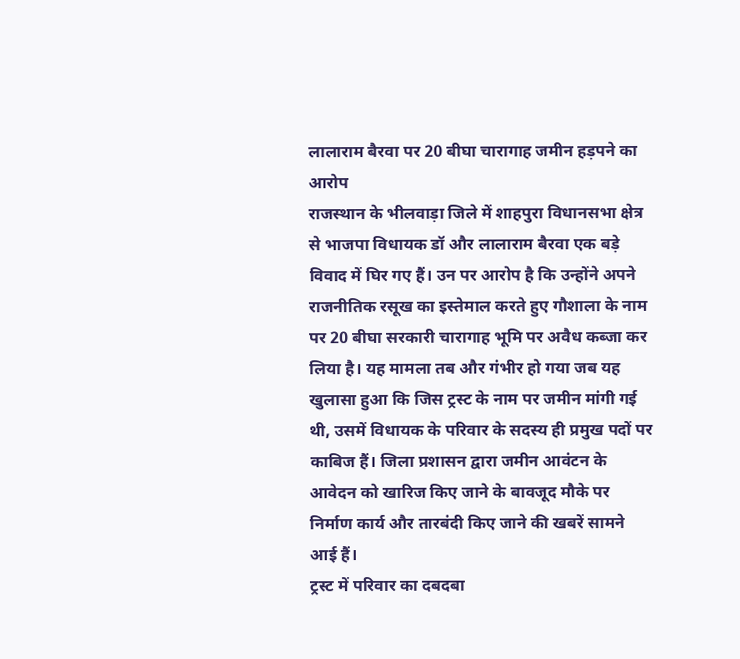लालाराम बैरवा पर 20 बीघा चारागाह जमीन हड़पने का आरोप
राजस्थान के भीलवाड़ा जिले में शाहपुरा विधानसभा क्षेत्र से भाजपा विधायक डॉ और लालाराम बैरवा एक बड़े विवाद में घिर गए हैं। उन पर आरोप है कि उन्होंने अपने राजनीतिक रसूख का इस्तेमाल करते हुए गौशाला के नाम पर 20 बीघा सरकारी चारागाह भूमि पर अवैध कब्जा कर लिया है। यह मामला तब और गंभीर हो गया जब यह खुलासा हुआ कि जिस ट्रस्ट के नाम पर जमीन मांगी गई थी, उसमें विधायक के परिवार के सदस्य ही प्रमुख पदों पर काबिज हैं। जिला प्रशासन द्वारा जमीन आवंटन के आवेदन को खारिज किए जाने के बावजूद मौके पर निर्माण कार्य और तारबंदी किए जाने की खबरें सामने आई हैं।
ट्रस्ट में परिवार का दबदबा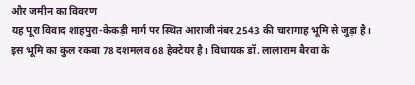और जमीन का विवरण
यह पूरा विवाद शाहपुरा-केकड़ी मार्ग पर स्थित आराजी नंबर 2543 की चारागाह भूमि से जुड़ा है। इस भूमि का कुल रकबा 78 दशमलव 68 हेक्टेयर है। विधायक डॉ. लालाराम बैरवा के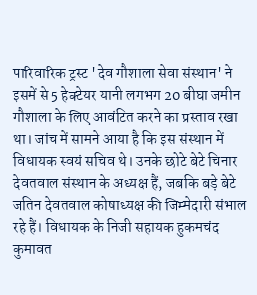पारिवारिक ट्रस्ट 'देव गौशाला सेवा संस्थान' ने इसमें से 5 हेक्टेयर यानी लगभग 20 बीघा जमीन गौशाला के लिए आवंटित करने का प्रस्ताव रखा था। जांच में सामने आया है कि इस संस्थान में विधायक स्वयं सचिव थे। उनके छोटे बेटे चिनार देवतवाल संस्थान के अध्यक्ष हैं, जबकि बड़े बेटे जतिन देवतवाल कोषाध्यक्ष की जिम्मेदारी संभाल रहे हैं। विधायक के निजी सहायक हुकमचंद कुमावत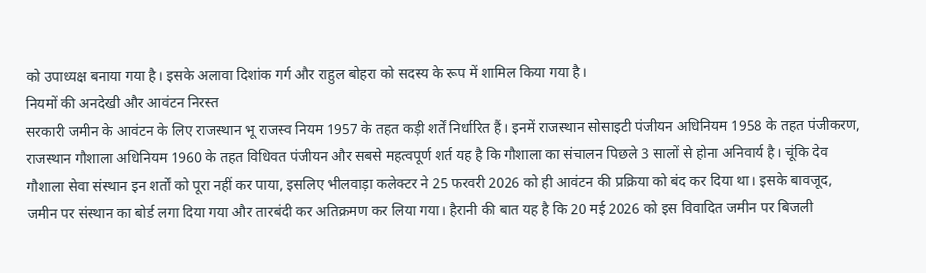को उपाध्यक्ष बनाया गया है। इसके अलावा दिशांक गर्ग और राहुल बोहरा को सदस्य के रूप में शामिल किया गया है।
नियमों की अनदेखी और आवंटन निरस्त
सरकारी जमीन के आवंटन के लिए राजस्थान भू राजस्व नियम 1957 के तहत कड़ी शर्तें निर्धारित हैं। इनमें राजस्थान सोसाइटी पंजीयन अधिनियम 1958 के तहत पंजीकरण, राजस्थान गौशाला अधिनियम 1960 के तहत विधिवत पंजीयन और सबसे महत्वपूर्ण शर्त यह है कि गौशाला का संचालन पिछले 3 सालों से होना अनिवार्य है। चूंकि देव गौशाला सेवा संस्थान इन शर्तों को पूरा नहीं कर पाया, इसलिए भीलवाड़ा कलेक्टर ने 25 फरवरी 2026 को ही आवंटन की प्रक्रिया को बंद कर दिया था। इसके बावजूद, जमीन पर संस्थान का बोर्ड लगा दिया गया और तारबंदी कर अतिक्रमण कर लिया गया। हैरानी की बात यह है कि 20 मई 2026 को इस विवादित जमीन पर बिजली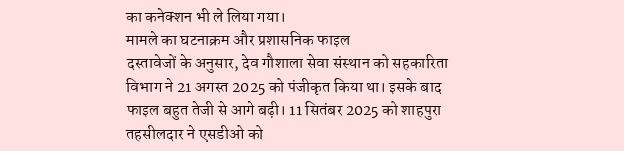का कनेक्शन भी ले लिया गया।
मामले का घटनाक्रम और प्रशासनिक फाइल
दस्तावेजों के अनुसार, देव गौशाला सेवा संस्थान को सहकारिता विभाग ने 21 अगस्त 2025 को पंजीकृत किया था। इसके बाद फाइल बहुत तेजी से आगे बढ़ी। 11 सितंबर 2025 को शाहपुरा तहसीलदार ने एसडीओ को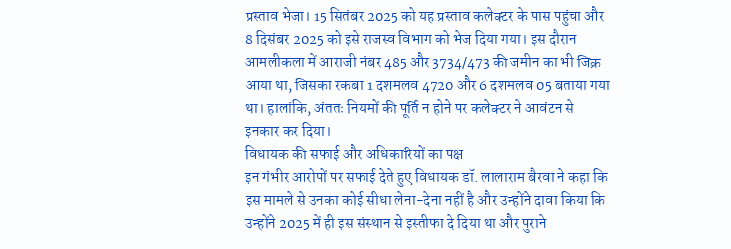प्रस्ताव भेजा। 15 सितंबर 2025 को यह प्रस्ताव कलेक्टर के पास पहुंचा और 8 दिसंबर 2025 को इसे राजस्व विभाग को भेज दिया गया। इस दौरान आमलीकला में आराजी नंबर 485 और 3734/473 की जमीन का भी जिक्र आया था, जिसका रकबा 1 दशमलव 4720 और 6 दशमलव 05 बताया गया था। हालांकि, अंततः नियमों की पूर्ति न होने पर कलेक्टर ने आवंटन से इनकार कर दिया।
विधायक की सफाई और अधिकारियों का पक्ष
इन गंभीर आरोपों पर सफाई देते हुए विधायक डॉ. लालाराम बैरवा ने कहा कि इस मामले से उनका कोई सीधा लेना-देना नहीं है और उन्होंने दावा किया कि उन्होंने 2025 में ही इस संस्थान से इस्तीफा दे दिया था और पुराने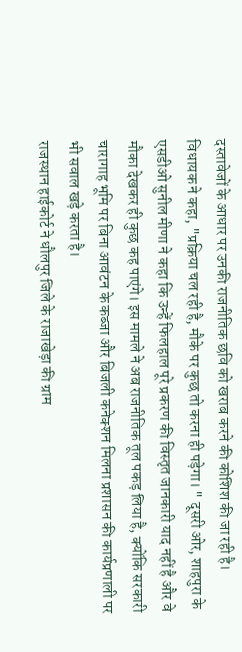दस्तावेजों के आधार पर उनकी राजनीतिक छवि को खराब करने की कोशिश की जा रही है। विधायक ने कहा, "प्रक्रिया चल रही है, मौके पर कुछ तो करना ही पड़ेगा। " दूसरी ओर, शाहपुरा के एसडीओ सुनील मीणा ने कहा कि उन्हें फिलहाल पूरे प्रकरण की विस्तृत जानकारी याद नहीं है और वे मौका देखकर ही कुछ कह पाएंगे। इस मामले ने अब राजनीतिक तूल पकड़ लिया है, क्योंकि सरकारी चारागाह भूमि पर बिना आवंटन के कब्जा और बिजली कनेक्शन मिलना प्रशासन की कार्यप्रणाली पर भी सवाल खड़े करता है।
राजस्थान हाईकोर्ट ने धौलपुर जिले के राजाखेड़ा की ग्राम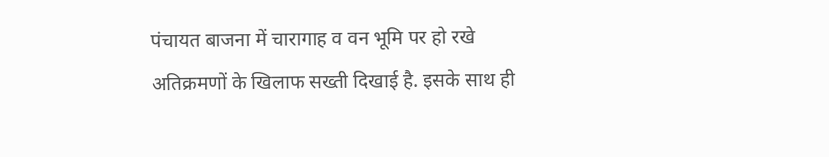पंचायत बाजना में चारागाह व वन भूमि पर हो रखे अतिक्रमणों के खिलाफ सख्ती दिखाई है. इसके साथ ही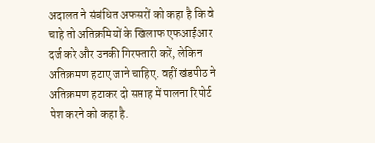अदालत ने संबंधित अफसरों को कहा है कि वे चाहे तो अतिक्रमियों के खिलाफ एफआईआर दर्ज करे और उनकी गिरफ्तारी करें, लेकिन अतिक्रमण हटाए जाने चाहिए. वहीं खंडपीठ ने अतिक्रमण हटाकर दो सप्ताह में पालना रिपोर्ट पेश करने को कहा है.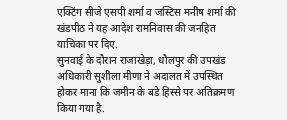एक्टिंग सीजे एसपी शर्मा व जस्टिस मनीष शर्मा की खंडपीठ ने यह आदेश रामनिवास की जनहित याचिका पर दिए.
सुनवाई के दौरान राजाखेड़ा, धौलपुर की उपखंड अधिकारी सुशीला मीणा ने अदालत में उपस्थित होकर माना कि जमीन के बडे हिस्से पर अतिक्रमण किया गया है.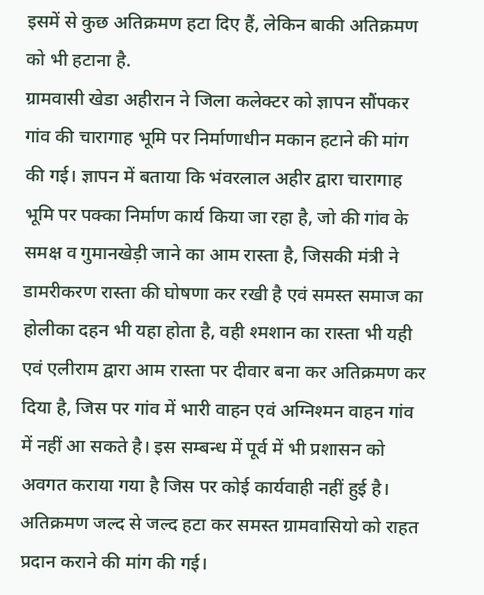इसमें से कुछ अतिक्रमण हटा दिए हैं, लेकिन बाकी अतिक्रमण को भी हटाना है.
ग्रामवासी खेडा अहीरान ने जिला कलेक्टर को ज्ञापन सौंपकर गांव की चारागाह भूमि पर निर्माणाधीन मकान हटाने की मांग की गई। ज्ञापन में बताया कि भंवरलाल अहीर द्वारा चारागाह भूमि पर पक्का निर्माण कार्य किया जा रहा है, जो की गांव के समक्ष व गुमानखेड़ी जाने का आम रास्ता है, जिसकी मंत्री ने डामरीकरण रास्ता की घोषणा कर रखी है एवं समस्त समाज का होलीका दहन भी यहा होता है, वही श्मशान का रास्ता भी यही एवं एलीराम द्वारा आम रास्ता पर दीवार बना कर अतिक्रमण कर दिया है, जिस पर गांव में भारी वाहन एवं अग्निश्मन वाहन गांव में नहीं आ सकते है। इस सम्बन्ध में पूर्व में भी प्रशासन को अवगत कराया गया है जिस पर कोई कार्यवाही नहीं हुई है।
अतिक्रमण जल्द से जल्द हटा कर समस्त ग्रामवासियो को राहत प्रदान कराने की मांग की गई।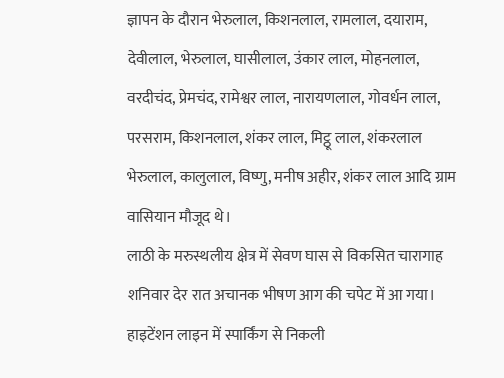ज्ञापन के दौरान भेरुलाल, किशनलाल, रामलाल, दयाराम, देवीलाल, भेरुलाल, घासीलाल, उंकार लाल, मोहनलाल, वरदीचंद, प्रेमचंद, रामेश्वर लाल, नारायणलाल, गोवर्धन लाल, परसराम, किशनलाल, शंकर लाल, मिट्ठू लाल, शंकरलाल भेरुलाल, कालुलाल, विष्णु, मनीष अहीर, शंकर लाल आदि ग्राम वासियान मौजूद थे।
लाठी के मरुस्थलीय क्षेत्र में सेवण घास से विकसित चारागाह शनिवार देर रात अचानक भीषण आग की चपेट में आ गया। हाइटेंशन लाइन में स्पार्किंग से निकली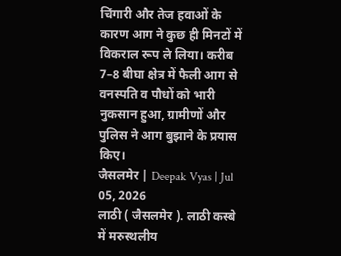चिंगारी और तेज हवाओं के कारण आग ने कुछ ही मिनटों में विकराल रूप ले लिया। करीब 7–8 बीघा क्षेत्र में फैली आग से वनस्पति व पौधों को भारी नुकसान हुआ, ग्रामीणों और पुलिस ने आग बुझाने के प्रयास किए।
जैसलमेर | Deepak Vyas | Jul 05, 2026
लाठी ( जैसलमेर ). लाठी कस्बे में मरुस्थलीय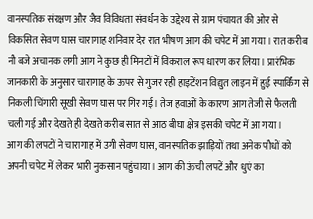वानस्पतिक संरक्षण और जैव विविधता संवर्धन के उद्देश्य से ग्राम पंचायत की ओर से विकसित सेवण घास चारागाह शनिवार देर रात भीषण आग की चपेट में आ गया। रात करीब नौ बजे अचानक लगी आग ने कुछ ही मिनटों में विकराल रूप धारण कर लिया। प्रारंभिक जानकारी के अनुसार चारागाह के ऊपर से गुजर रही हाइटेंशन विद्युत लाइन में हुई स्पार्किंग से निकली चिंगारी सूखी सेवण घास पर गिर गई। तेज हवाओं के कारण आग तेजी से फैलती चली गई और देखते ही देखते करीब सात से आठ बीघा क्षेत्र इसकी चपेट में आ गया।
आग की लपटों ने चारागाह में उगी सेवण घास, वानस्पतिक झाड़ियों तथा अनेक पौधों को अपनी चपेट में लेकर भारी नुकसान पहुंचाया। आग की ऊंची लपटें और धुएं का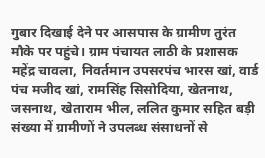गुबार दिखाई देने पर आसपास के ग्रामीण तुरंत मौके पर पहुंचे। ग्राम पंचायत लाठी के प्रशासक महेंद्र चावला, निवर्तमान उपसरपंच भारस खां, वार्ड पंच मजीद खां, रामसिंह सिसोदिया, खेतनाथ, जसनाथ, खेताराम भील, ललित कुमार सहित बड़ी संख्या में ग्रामीणों ने उपलब्ध संसाधनों से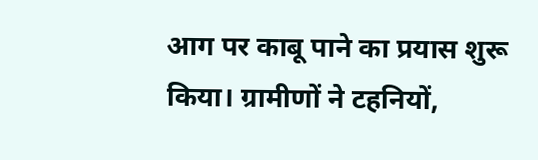आग पर काबू पाने का प्रयास शुरू किया। ग्रामीणों ने टहनियों,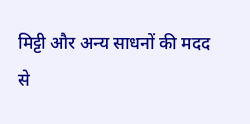मिट्टी और अन्य साधनों की मदद से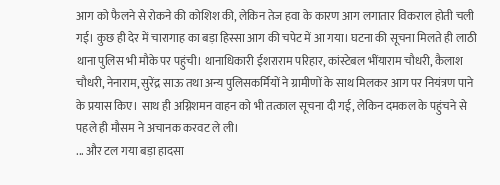आग को फैलने से रोकने की कोशिश की, लेकिन तेज हवा के कारण आग लगातार विकराल होती चली गई। कुछ ही देर में चारागाह का बड़ा हिस्सा आग की चपेट में आ गया। घटना की सूचना मिलते ही लाठी थाना पुलिस भी मौके पर पहुंची। थानाधिकारी ईशराराम परिहार, कांस्टेबल भींयाराम चौधरी, कैलाश चौधरी, नेनाराम, सुरेंद्र साऊ तथा अन्य पुलिसकर्मियों ने ग्रामीणों के साथ मिलकर आग पर नियंत्रण पाने के प्रयास किए। साथ ही अग्निशमन वाहन को भी तत्काल सूचना दी गई, लेकिन दमकल के पहुंचने से पहले ही मौसम ने अचानक करवट ले ली।
... और टल गया बड़ा हादसा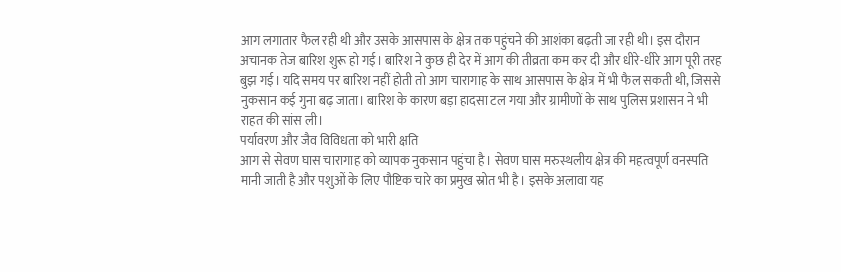आग लगातार फैल रही थी और उसके आसपास के क्षेत्र तक पहुंचने की आशंका बढ़ती जा रही थी। इस दौरान अचानक तेज बारिश शुरू हो गई। बारिश ने कुछ ही देर में आग की तीव्रता कम कर दी और धीरे-धीरे आग पूरी तरह बुझ गई। यदि समय पर बारिश नहीं होती तो आग चारागाह के साथ आसपास के क्षेत्र में भी फैल सकती थी, जिससे नुकसान कई गुना बढ़ जाता। बारिश के कारण बड़ा हादसा टल गया और ग्रामीणों के साथ पुलिस प्रशासन ने भी राहत की सांस ली।
पर्यावरण और जैव विविधता को भारी क्षति
आग से सेवण घास चारागाह को व्यापक नुकसान पहुंचा है। सेवण घास मरुस्थलीय क्षेत्र की महत्वपूर्ण वनस्पति मानी जाती है और पशुओं के लिए पौष्टिक चारे का प्रमुख स्रोत भी है। इसके अलावा यह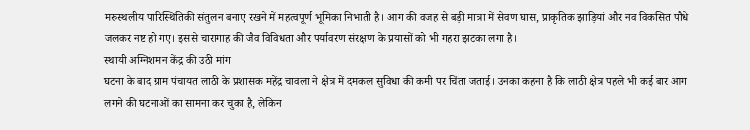मरुस्थलीय पारिस्थितिकी संतुलन बनाए रखने में महत्वपूर्ण भूमिका निभाती है। आग की वजह से बड़ी मात्रा में सेवण घास, प्राकृतिक झाड़ियां और नव विकसित पौधे जलकर नष्ट हो गए। इससे चारागाह की जैव विविधता और पर्यावरण संरक्षण के प्रयासों को भी गहरा झटका लगा है।
स्थायी अग्निशमन केंद्र की उठी मांग
घटना के बाद ग्राम पंचायत लाठी के प्रशासक महेंद्र चावला ने क्षेत्र में दमकल सुविधा की कमी पर चिंता जताई। उनका कहना है कि लाठी क्षेत्र पहले भी कई बार आग लगने की घटनाओं का सामना कर चुका है, लेकिन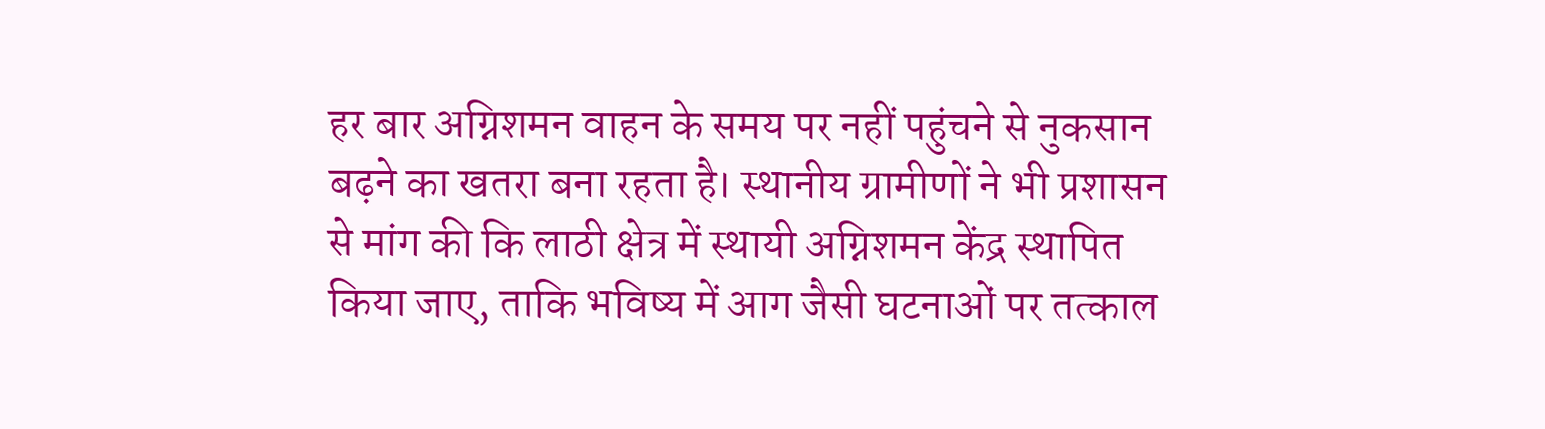हर बार अग्निशमन वाहन के समय पर नहीं पहुंचने से नुकसान बढ़ने का खतरा बना रहता है। स्थानीय ग्रामीणों ने भी प्रशासन से मांग की कि लाठी क्षेत्र में स्थायी अग्निशमन केंद्र स्थापित किया जाए, ताकि भविष्य में आग जैसी घटनाओं पर तत्काल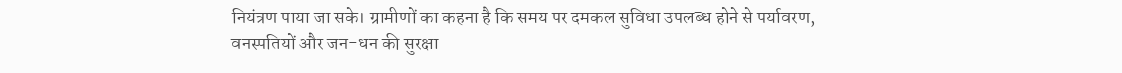नियंत्रण पाया जा सके। ग्रामीणों का कहना है कि समय पर दमकल सुविधा उपलब्ध होने से पर्यावरण, वनस्पतियों और जन-धन की सुरक्षा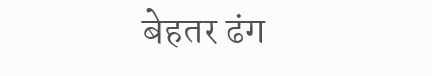बेहतर ढंग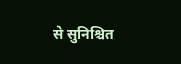से सुनिश्चित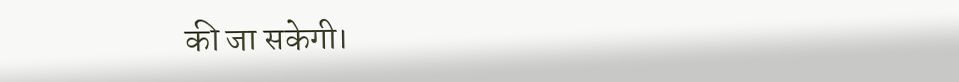की जा सकेगी।